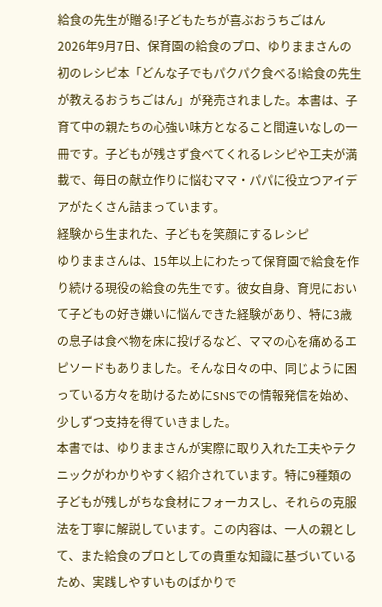給食の先生が贈る!子どもたちが喜ぶおうちごはん
2026年9月7日、保育園の給食のプロ、ゆりままさんの初のレシピ本「どんな子でもパクパク食べる!給食の先生が教えるおうちごはん」が発売されました。本書は、子育て中の親たちの心強い味方となること間違いなしの一冊です。子どもが残さず食べてくれるレシピや工夫が満載で、毎日の献立作りに悩むママ・パパに役立つアイデアがたくさん詰まっています。
経験から生まれた、子どもを笑顔にするレシピ
ゆりままさんは、15年以上にわたって保育園で給食を作り続ける現役の給食の先生です。彼女自身、育児において子どもの好き嫌いに悩んできた経験があり、特に3歳の息子は食べ物を床に投げるなど、ママの心を痛めるエピソードもありました。そんな日々の中、同じように困っている方々を助けるためにSNSでの情報発信を始め、少しずつ支持を得ていきました。
本書では、ゆりままさんが実際に取り入れた工夫やテクニックがわかりやすく紹介されています。特に9種類の子どもが残しがちな食材にフォーカスし、それらの克服法を丁寧に解説しています。この内容は、一人の親として、また給食のプロとしての貴重な知識に基づいているため、実践しやすいものばかりで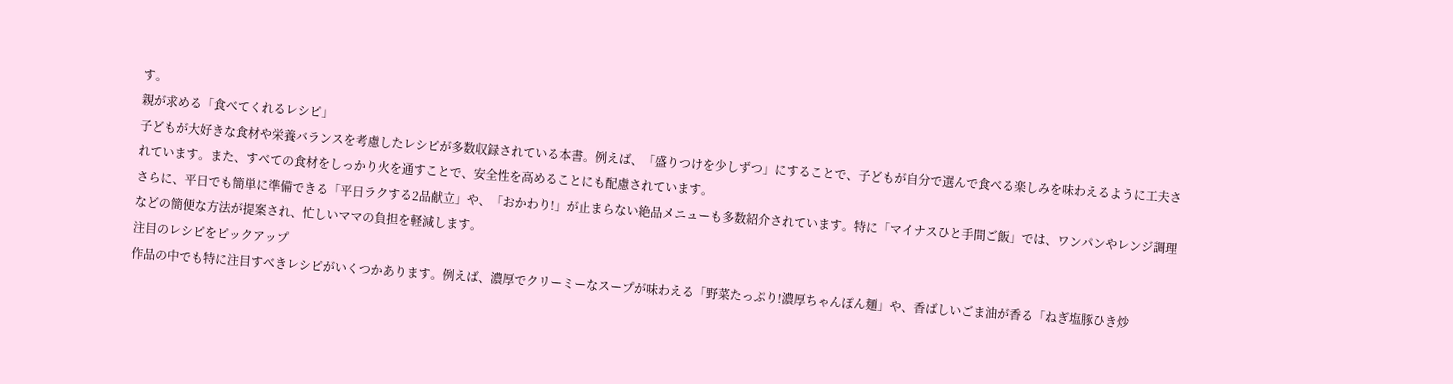す。
親が求める「食べてくれるレシピ」
子どもが大好きな食材や栄養バランスを考慮したレシピが多数収録されている本書。例えば、「盛りつけを少しずつ」にすることで、子どもが自分で選んで食べる楽しみを味わえるように工夫されています。また、すべての食材をしっかり火を通すことで、安全性を高めることにも配慮されています。
さらに、平日でも簡単に準備できる「平日ラクする2品献立」や、「おかわり!」が止まらない絶品メニューも多数紹介されています。特に「マイナスひと手間ご飯」では、ワンパンやレンジ調理などの簡便な方法が提案され、忙しいママの負担を軽減します。
注目のレシピをピックアップ
作品の中でも特に注目すべきレシピがいくつかあります。例えば、濃厚でクリーミーなスープが味わえる「野菜たっぷり!濃厚ちゃんぽん麺」や、香ばしいごま油が香る「ねぎ塩豚ひき炒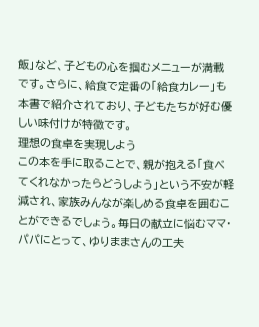飯」など、子どもの心を掴むメニューが満載です。さらに、給食で定番の「給食カレー」も本書で紹介されており、子どもたちが好む優しい味付けが特徴です。
理想の食卓を実現しよう
この本を手に取ることで、親が抱える「食べてくれなかったらどうしよう」という不安が軽減され、家族みんなが楽しめる食卓を囲むことができるでしょう。毎日の献立に悩むママ・パパにとって、ゆりままさんの工夫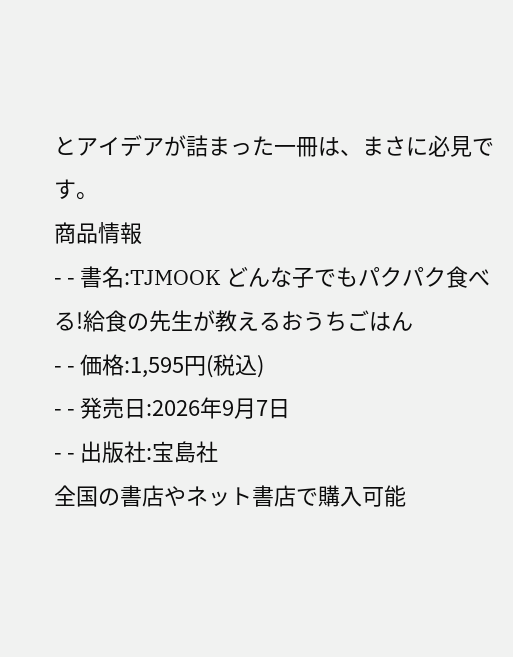とアイデアが詰まった一冊は、まさに必見です。
商品情報
- - 書名:TJMOOK どんな子でもパクパク食べる!給食の先生が教えるおうちごはん
- - 価格:1,595円(税込)
- - 発売日:2026年9月7日
- - 出版社:宝島社
全国の書店やネット書店で購入可能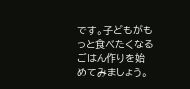です。子どもがもっと食べたくなるごはん作りを始めてみましょう。